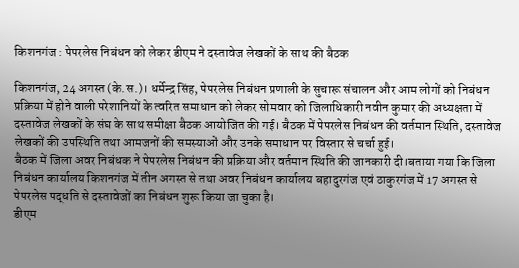किशनगंज : पेपरलेस निबंधन को लेकर डीएम ने दस्तावेज लेखकों के साथ की बैठक

किशनगंज, 24 अगस्त (के.स.)। धर्मेन्द्र सिंह, पेपरलेस निबंधन प्रणाली के सुचारू संचालन और आम लोगों को निबंधन प्रक्रिया में होने वाली परेशानियों के त्वरित समाधान को लेकर सोमवार को जिलाधिकारी नवीन कुमार की अध्यक्षता में दस्तावेज लेखकों के संघ के साथ समीक्षा बैठक आयोजित की गई। बैठक में पेपरलेस निबंधन की वर्तमान स्थिति, दस्तावेज लेखकों की उपस्थिति तथा आमजनों की समस्याओं और उनके समाधान पर विस्तार से चर्चा हुई।
बैठक में जिला अवर निबंधक ने पेपरलेस निबंधन की प्रक्रिया और वर्तमान स्थिति की जानकारी दी।बताया गया कि जिला निबंधन कार्यालय किशनगंज में तीन अगस्त से तथा अवर निबंधन कार्यालय बहादुरगंज एवं ठाकुरगंज में 17 अगस्त से पेपरलेस पद्धति से दस्तावेजों का निबंधन शुरू किया जा चुका है।
डीएम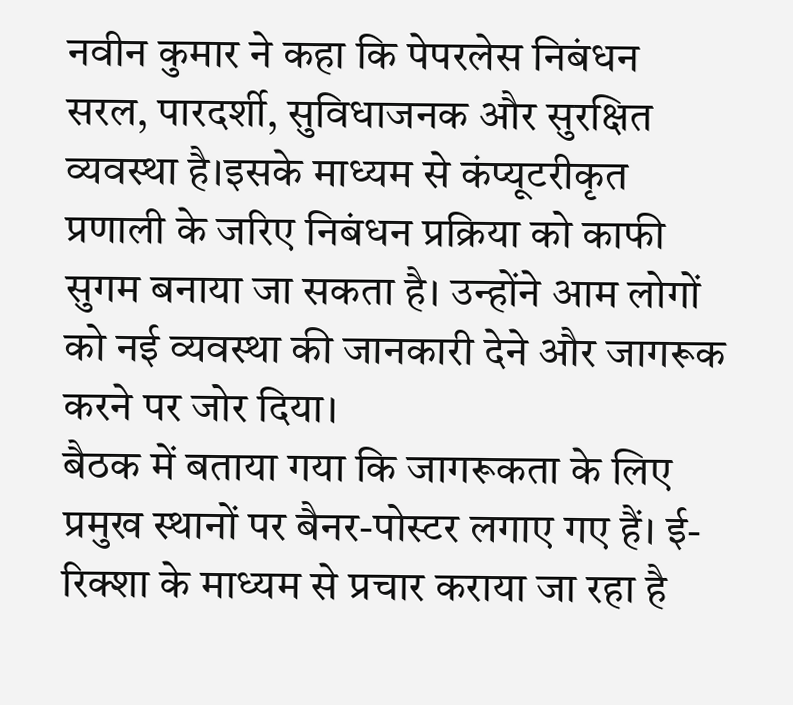नवीन कुमार ने कहा कि पेपरलेस निबंधन सरल, पारदर्शी, सुविधाजनक और सुरक्षित व्यवस्था है।इसके माध्यम से कंप्यूटरीकृत प्रणाली के जरिए निबंधन प्रक्रिया को काफी सुगम बनाया जा सकता है। उन्होंने आम लोगों को नई व्यवस्था की जानकारी देने और जागरूक करने पर जोर दिया।
बैठक में बताया गया कि जागरूकता के लिए प्रमुख स्थानों पर बैनर-पोस्टर लगाए गए हैं। ई-रिक्शा के माध्यम से प्रचार कराया जा रहा है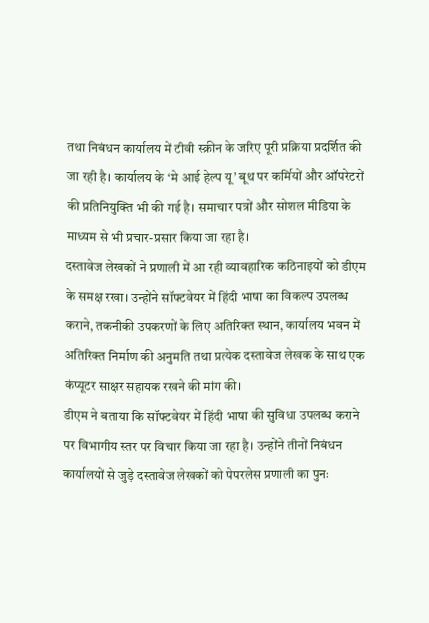तथा निबंधन कार्यालय में टीवी स्क्रीन के जरिए पूरी प्रक्रिया प्रदर्शित की जा रही है। कार्यालय के ‘मे आई हेल्प यू’ बूथ पर कर्मियों और ऑपरेटरों की प्रतिनियुक्ति भी की गई है। समाचार पत्रों और सोशल मीडिया के माध्यम से भी प्रचार-प्रसार किया जा रहा है।
दस्तावेज लेखकों ने प्रणाली में आ रही व्यावहारिक कठिनाइयों को डीएम के समक्ष रखा। उन्होंने सॉफ्टवेयर में हिंदी भाषा का विकल्प उपलब्ध कराने, तकनीकी उपकरणों के लिए अतिरिक्त स्थान, कार्यालय भवन में अतिरिक्त निर्माण की अनुमति तथा प्रत्येक दस्तावेज लेखक के साथ एक कंप्यूटर साक्षर सहायक रखने की मांग की।
डीएम ने बताया कि सॉफ्टवेयर में हिंदी भाषा की सुविधा उपलब्ध कराने पर विभागीय स्तर पर विचार किया जा रहा है। उन्होंने तीनों निबंधन कार्यालयों से जुड़े दस्तावेज लेखकों को पेपरलेस प्रणाली का पुनः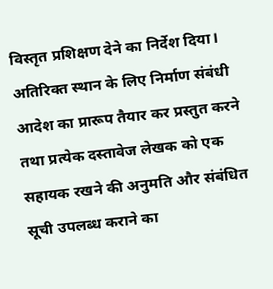विस्तृत प्रशिक्षण देने का निर्देश दिया। अतिरिक्त स्थान के लिए निर्माण संबंधी आदेश का प्रारूप तैयार कर प्रस्तुत करने तथा प्रत्येक दस्तावेज लेखक को एक सहायक रखने की अनुमति और संबंधित सूची उपलब्ध कराने का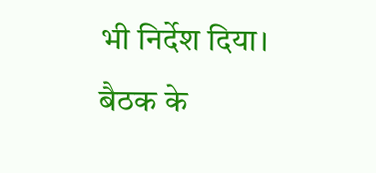भी निर्देश दिया। बैठक के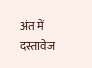अंत में दस्तावेज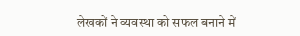लेखकों ने व्यवस्था को सफल बनाने में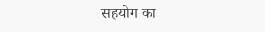सहयोग का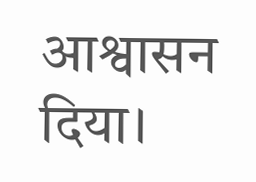आश्वासन दिया।